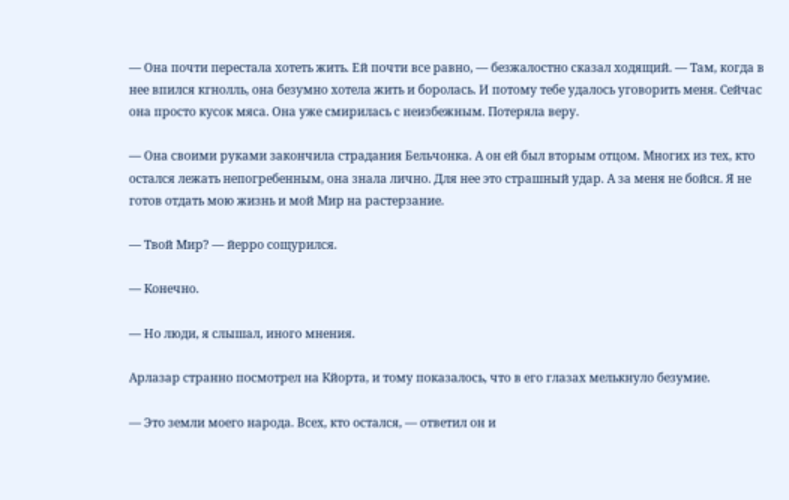— Она почти перестала хотеть жить. Ей почти все равно, — безжалостно сказал ходящий. — Там, когда в нее впился кгнолль, она безумно хотела жить и боролась. И потому тебе удалось уговорить меня. Сейчас она просто кусок мяса. Она уже смирилась с неизбежным. Потеряла веру.

— Она своими руками закончила страдания Бельчонка. А он ей был вторым отцом. Многих из тех, кто остался лежать непогребенным, она знала лично. Для нее это страшный удар. А за меня не бойся. Я не готов отдать мою жизнь и мой Мир на растерзание.

— Твой Мир? — йерро сощурился.

— Конечно.

— Но люди, я слышал, иного мнения.

Арлазар странно посмотрел на Кйорта, и тому показалось, что в его глазах мелькнуло безумие.

— Это земли моего народа. Всех, кто остался, — ответил он и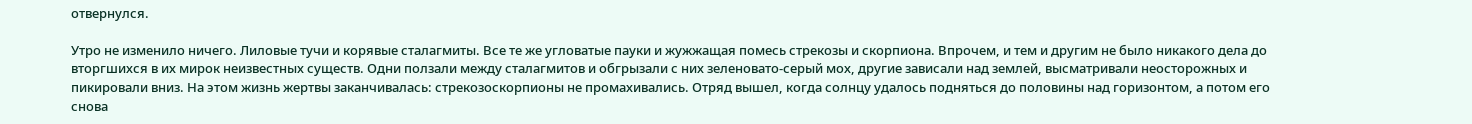отвернулся.

Утро не изменило ничего. Лиловые тучи и корявые сталагмиты. Все те же угловатые пауки и жужжащая помесь стрекозы и скорпиона. Впрочем, и тем и другим не было никакого дела до вторгшихся в их мирок неизвестных существ. Одни ползали между сталагмитов и обгрызали с них зеленовато-серый мох, другие зависали над землей, высматривали неосторожных и пикировали вниз. На этом жизнь жертвы заканчивалась: стрекозоскорпионы не промахивались. Отряд вышел, когда солнцу удалось подняться до половины над горизонтом, а потом его снова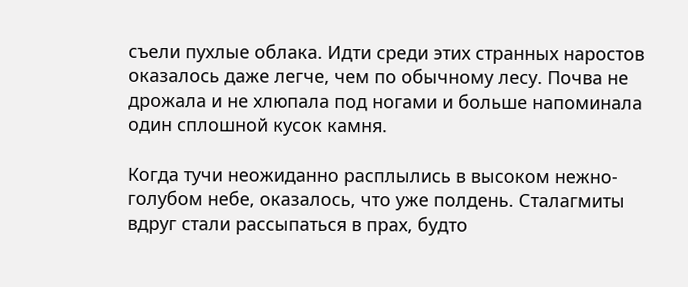съели пухлые облака. Идти среди этих странных наростов оказалось даже легче, чем по обычному лесу. Почва не дрожала и не хлюпала под ногами и больше напоминала один сплошной кусок камня.

Когда тучи неожиданно расплылись в высоком нежно-голубом небе, оказалось, что уже полдень. Сталагмиты вдруг стали рассыпаться в прах, будто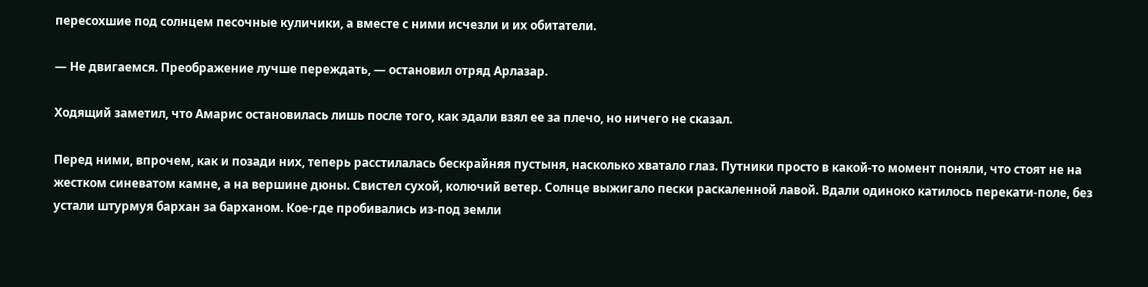пересохшие под солнцем песочные куличики, а вместе с ними исчезли и их обитатели.

— Не двигаемся. Преображение лучше переждать, — остановил отряд Арлазар.

Ходящий заметил, что Амарис остановилась лишь после того, как эдали взял ее за плечо, но ничего не сказал.

Перед ними, впрочем, как и позади них, теперь расстилалась бескрайняя пустыня, насколько хватало глаз. Путники просто в какой-то момент поняли, что стоят не на жестком синеватом камне, а на вершине дюны. Свистел сухой, колючий ветер. Солнце выжигало пески раскаленной лавой. Вдали одиноко катилось перекати-поле, без устали штурмуя бархан за барханом. Кое-где пробивались из-под земли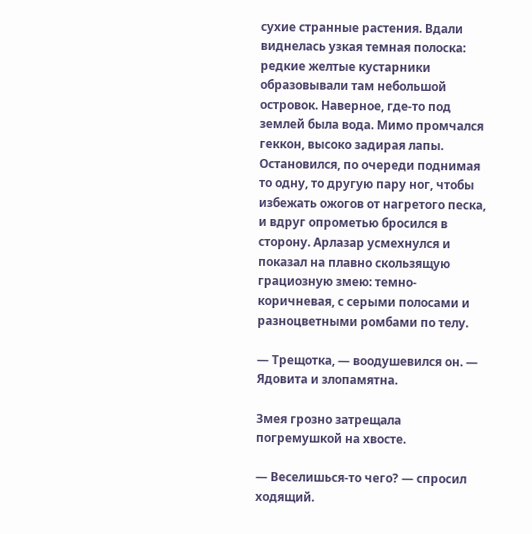сухие странные растения. Вдали виднелась узкая темная полоска: редкие желтые кустарники образовывали там небольшой островок. Наверное, где-то под землей была вода. Мимо промчался геккон, высоко задирая лапы. Остановился, по очереди поднимая то одну, то другую пару ног, чтобы избежать ожогов от нагретого песка, и вдруг опрометью бросился в сторону. Арлазар усмехнулся и показал на плавно скользящую грациозную змею: темно-коричневая, с серыми полосами и разноцветными ромбами по телу.

— Трещотка, — воодушевился он. — Ядовита и злопамятна.

Змея грозно затрещала погремушкой на хвосте.

— Веселишься-то чего? — спросил ходящий.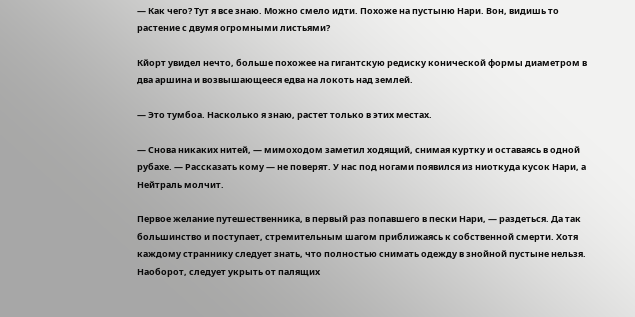— Как чего? Тут я все знаю. Можно смело идти. Похоже на пустыню Нари. Вон, видишь то растение с двумя огромными листьями?

Кйорт увидел нечто, больше похожее на гигантскую редиску конической формы диаметром в два аршина и возвышающееся едва на локоть над землей.

— Это тумбоа. Насколько я знаю, растет только в этих местах.

— Снова никаких нитей, — мимоходом заметил ходящий, снимая куртку и оставаясь в одной рубахе. — Рассказать кому — не поверят. У нас под ногами появился из ниоткуда кусок Нари, а Нейтраль молчит.

Первое желание путешественника, в первый раз попавшего в пески Нари, — раздеться. Да так большинство и поступает, стремительным шагом приближаясь к собственной смерти. Хотя каждому страннику следует знать, что полностью снимать одежду в знойной пустыне нельзя. Наоборот, следует укрыть от палящих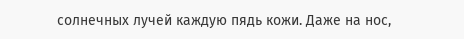солнечных лучей каждую пядь кожи. Даже на нос,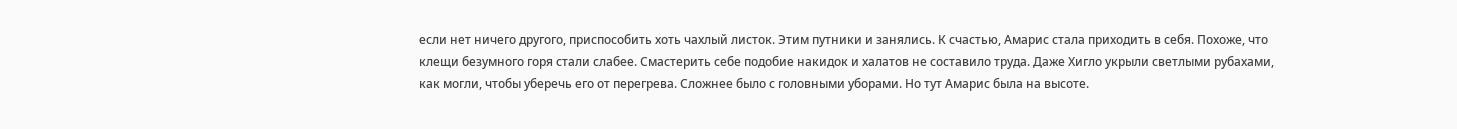если нет ничего другого, приспособить хоть чахлый листок. Этим путники и занялись. К счастью, Амарис стала приходить в себя. Похоже, что клещи безумного горя стали слабее. Смастерить себе подобие накидок и халатов не составило труда. Даже Хигло укрыли светлыми рубахами, как могли, чтобы уберечь его от перегрева. Сложнее было с головными уборами. Но тут Амарис была на высоте.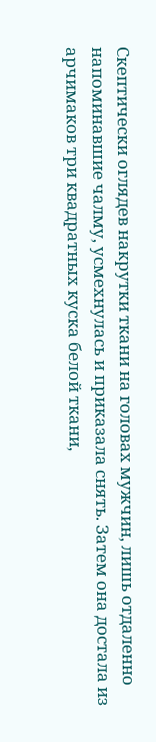Скептически оглядев накрутки ткани на головах мужчин, лишь отдаленно напоминавшие чалму, усмехнулась и приказала снять. Затем она достала из арчимаков три квадратных куска белой ткани,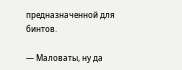предназначенной для бинтов.

— Маловаты, ну да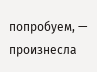попробуем, — произнесла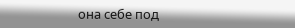она себе под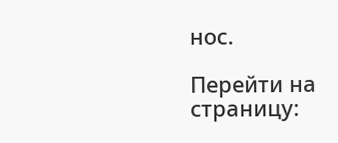нос.

Перейти на страницу: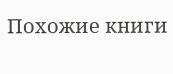Похожие книги